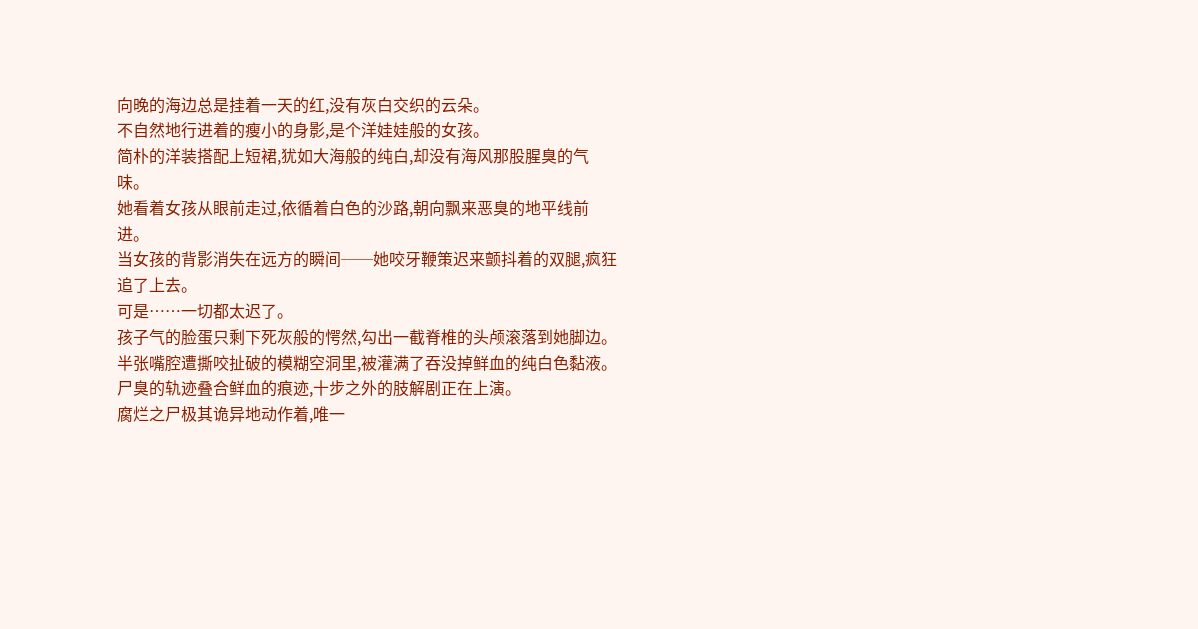向晚的海边总是挂着一天的红,没有灰白交织的云朵。
不自然地行进着的瘦小的身影,是个洋娃娃般的女孩。
简朴的洋装搭配上短裙,犹如大海般的纯白,却没有海风那股腥臭的气味。
她看着女孩从眼前走过,依循着白色的沙路,朝向飘来恶臭的地平线前进。
当女孩的背影消失在远方的瞬间──她咬牙鞭策迟来颤抖着的双腿,疯狂追了上去。
可是……一切都太迟了。
孩子气的脸蛋只剩下死灰般的愕然,勾出一截脊椎的头颅滚落到她脚边。
半张嘴腔遭撕咬扯破的模糊空洞里,被灌满了吞没掉鲜血的纯白色黏液。
尸臭的轨迹叠合鲜血的痕迹,十步之外的肢解剧正在上演。
腐烂之尸极其诡异地动作着,唯一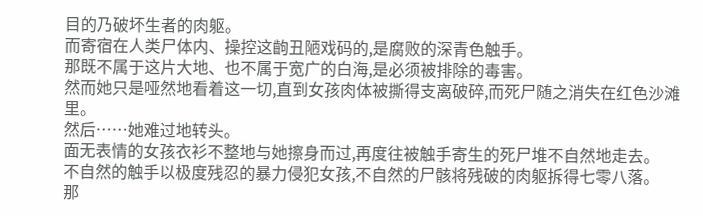目的乃破坏生者的肉躯。
而寄宿在人类尸体内、操控这齣丑陋戏码的,是腐败的深青色触手。
那既不属于这片大地、也不属于宽广的白海,是必须被排除的毒害。
然而她只是哑然地看着这一切,直到女孩肉体被撕得支离破碎,而死尸随之消失在红色沙滩里。
然后……她难过地转头。
面无表情的女孩衣衫不整地与她擦身而过,再度往被触手寄生的死尸堆不自然地走去。
不自然的触手以极度残忍的暴力侵犯女孩,不自然的尸骸将残破的肉躯拆得七零八落。
那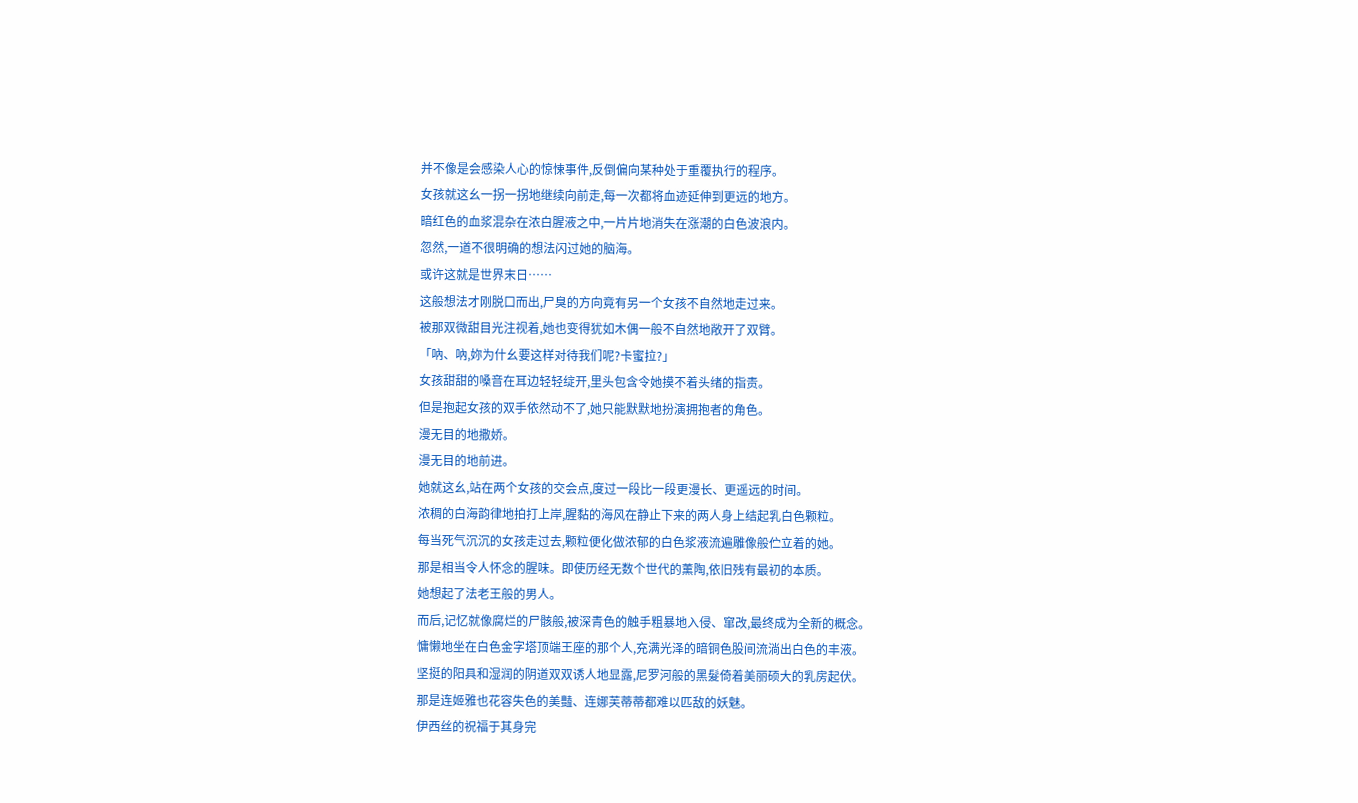并不像是会感染人心的惊悚事件,反倒偏向某种处于重覆执行的程序。
女孩就这幺一拐一拐地继续向前走,每一次都将血迹延伸到更远的地方。
暗红色的血浆混杂在浓白腥液之中,一片片地消失在涨潮的白色波浪内。
忽然,一道不很明确的想法闪过她的脑海。
或许这就是世界末日……
这般想法才刚脱口而出,尸臭的方向竟有另一个女孩不自然地走过来。
被那双微甜目光注视着,她也变得犹如木偶一般不自然地敞开了双臂。
「吶、吶,妳为什幺要这样对待我们呢?卡蜜拉?」
女孩甜甜的嗓音在耳边轻轻绽开,里头包含令她摸不着头绪的指责。
但是抱起女孩的双手依然动不了,她只能默默地扮演拥抱者的角色。
漫无目的地撒娇。
漫无目的地前进。
她就这幺,站在两个女孩的交会点,度过一段比一段更漫长、更遥远的时间。
浓稠的白海韵律地拍打上岸,腥黏的海风在静止下来的两人身上结起乳白色颗粒。
每当死气沉沉的女孩走过去,颗粒便化做浓郁的白色浆液流遍雕像般伫立着的她。
那是相当令人怀念的腥味。即使历经无数个世代的薰陶,依旧残有最初的本质。
她想起了法老王般的男人。
而后,记忆就像腐烂的尸骸般,被深青色的触手粗暴地入侵、窜改,最终成为全新的概念。
慵懒地坐在白色金字塔顶端王座的那个人,充满光泽的暗铜色股间流淌出白色的丰液。
坚挺的阳具和湿润的阴道双双诱人地显露,尼罗河般的黑髮倚着美丽硕大的乳房起伏。
那是连姬雅也花容失色的美豔、连娜芙蒂蒂都难以匹敌的妖魅。
伊西丝的祝福于其身完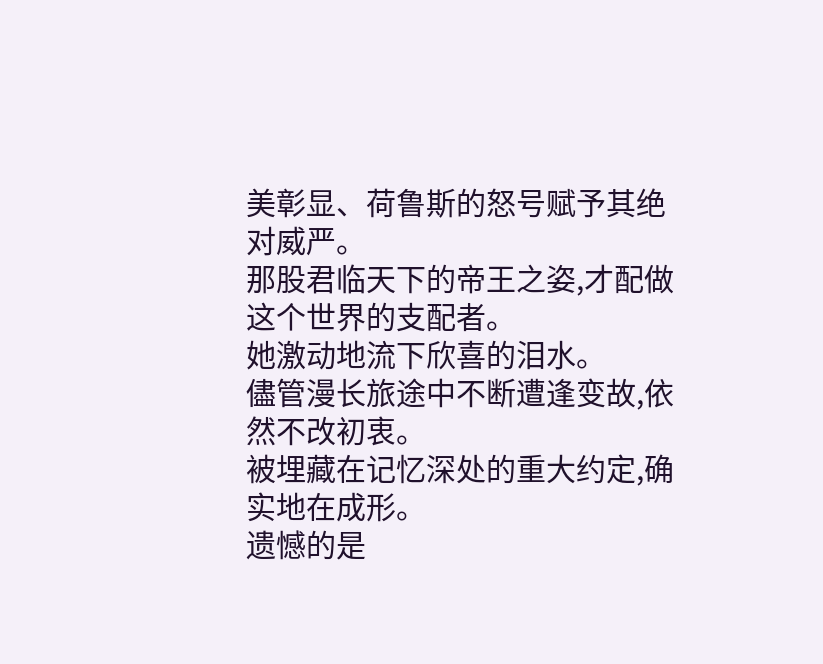美彰显、荷鲁斯的怒号赋予其绝对威严。
那股君临天下的帝王之姿,才配做这个世界的支配者。
她激动地流下欣喜的泪水。
儘管漫长旅途中不断遭逢变故,依然不改初衷。
被埋藏在记忆深处的重大约定,确实地在成形。
遗憾的是